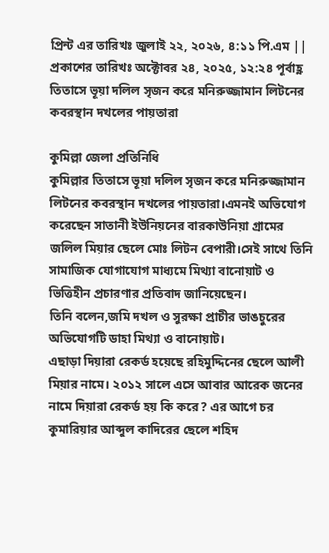প্রিন্ট এর তারিখঃ জুলাই ২২, ২০২৬, ৪:১১ পি.এম || প্রকাশের তারিখঃ অক্টোবর ২৪, ২০২৫, ১২:২৪ পূর্বাহ্ণ
তিতাসে ভূয়া দলিল সৃজন করে মনিরুজ্জামান লিটনের কবরস্থান দখলের পায়তারা

কুমিল্লা জেলা প্রতিনিধি
কুমিল্লার তিতাসে ভূয়া দলিল সৃজন করে মনিরুজ্জামান লিটনের কবরস্থান দখলের পায়তারা।এমনই অভিযোগ করেছেন সাতানী ইউনিয়নের বারকাউনিয়া গ্রামের জলিল মিয়ার ছেলে মোঃ লিটন বেপারী।সেই সাথে তিনি সামাজিক যোগাযোগ মাধ্যমে মিথ্যা বানোয়াট ও ভিত্তিহীন প্রচারণার প্রতিবাদ জানিয়েছেন।
তিনি বলেন,জমি দখল ও সুরক্ষা প্রাচীর ভাঙচুরের অভিযোগটি ডাহা মিথ্যা ও বানোয়াট।
এছাড়া দিয়ারা রেকর্ড হয়েছে রহিমুদ্দিনের ছেলে আলী মিয়ার নামে। ২০১২ সালে এসে আবার আরেক জনের নামে দিয়ারা রেকর্ড হয় কি করে? এর আগে চর কুমারিয়ার আব্দুল কাদিরের ছেলে শহিদ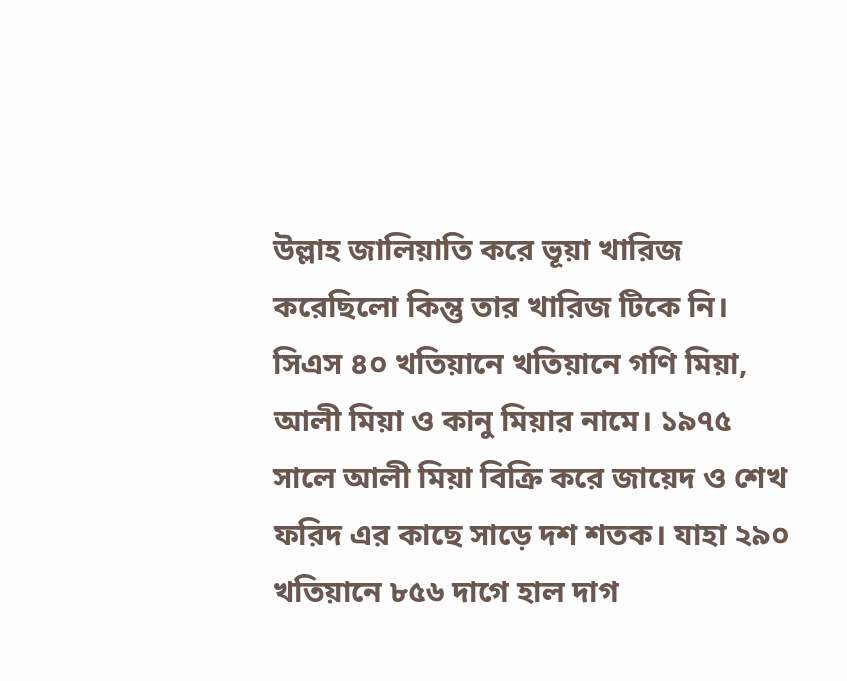উল্লাহ জালিয়াতি করে ভূয়া খারিজ করেছিলো কিন্তু তার খারিজ টিকে নি।
সিএস ৪০ খতিয়ানে খতিয়ানে গণি মিয়া, আলী মিয়া ও কানু মিয়ার নামে। ১৯৭৫ সালে আলী মিয়া বিক্রি করে জায়েদ ও শেখ ফরিদ এর কাছে সাড়ে দশ শতক। যাহা ২৯০ খতিয়ানে ৮৫৬ দাগে হাল দাগ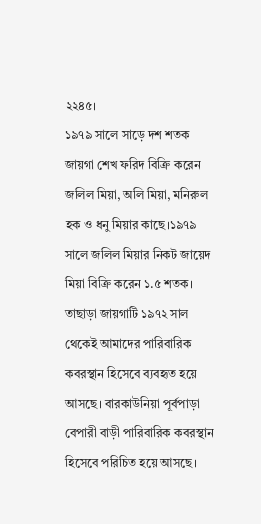২২৪৫।
১৯৭৯ সালে সাড়ে দশ শতক জায়গা শেখ ফরিদ বিক্রি করেন জলিল মিয়া, অলি মিয়া, মনিরুল হক ও ধনু মিয়ার কাছে।১৯৭৯ সালে জলিল মিয়ার নিকট জায়েদ মিয়া বিক্রি করেন ১.৫ শতক।
তাছাড়া জায়গাটি ১৯৭২ সাল থেকেই আমাদের পারিবারিক কবরস্থান হিসেবে ব্যবহৃত হয়ে আসছে। বারকাউনিয়া পূর্বপাড়া বেপারী বাড়ী পারিবারিক কবরস্থান হিসেবে পরিচিত হয়ে আসছে।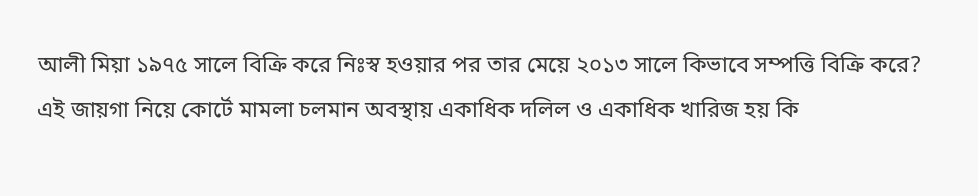আলী মিয়া ১৯৭৫ সালে বিক্রি করে নিঃস্ব হওয়ার পর তার মেয়ে ২০১৩ সালে কিভাবে সম্পত্তি বিক্রি করে? এই জায়গা নিয়ে কোর্টে মামলা চলমান অবস্থায় একাধিক দলিল ও একাধিক খারিজ হয় কি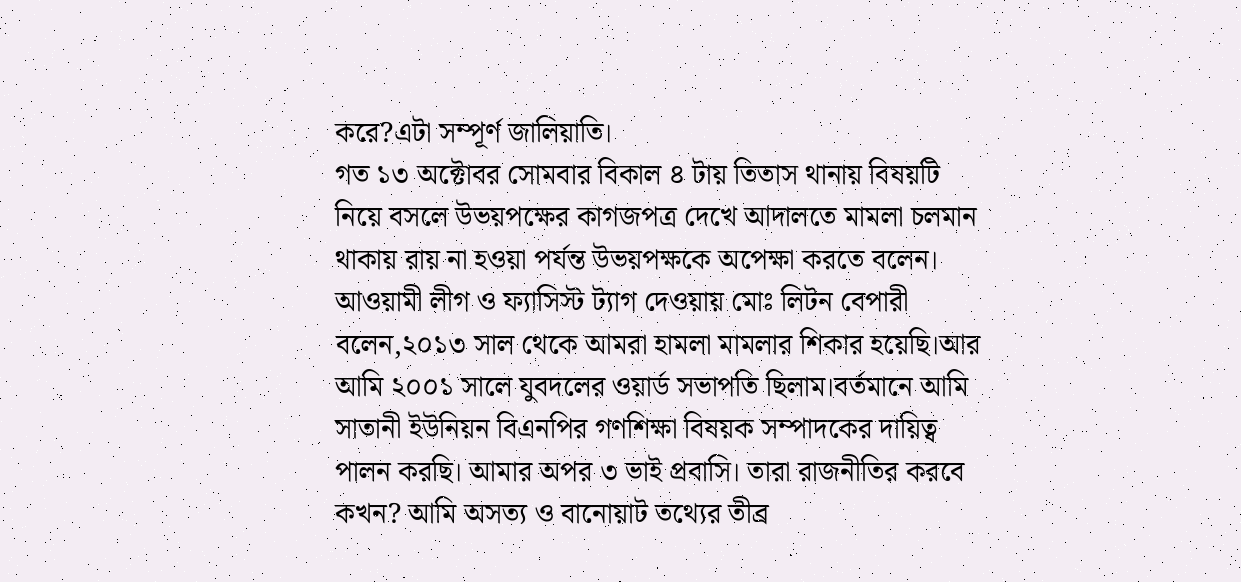করে?এটা সম্পূর্ণ জালিয়াতি।
গত ১৩ অক্টোবর সোমবার বিকাল ৪ টায় তিতাস থানায় বিষয়টি নিয়ে বসলে উভয়পক্ষের কাগজপত্র দেখে আদালতে মামলা চলমান থাকায় রায় না হওয়া পর্যন্ত উভয়পক্ষকে অপেক্ষা করতে বলেন।
আওয়ামী লীগ ও ফ্যাসিস্ট ট্যাগ দেওয়ায় মোঃ লিটন বেপারী বলেন,২০১৩ সাল থেকে আমরা হামলা মামলার শিকার হয়েছি।আর আমি ২০০১ সালে যুবদলের ওয়ার্ড সভাপতি ছিলাম।বর্তমানে আমি সাতানী ইউনিয়ন বিএনপির গণশিক্ষা বিষয়ক সম্পাদকের দায়িত্ব পালন করছি। আমার অপর ৩ ভাই প্রবাসি। তারা রাজনীতির করবে কখন? আমি অসত্য ও বানোয়াট তথ্যের তীব্র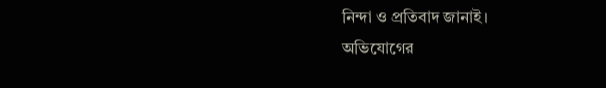নিন্দা ও প্রতিবাদ জানাই।
অভিযোগের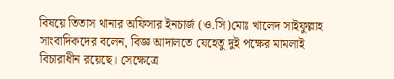বিষয়ে তিতাস থানার অফিসার ইনচার্জ (ও.সি)মোঃ খালেদ সাইফুল্লাহ সাংবাদিকদের বলেন, বিজ্ঞ আদালতে যেহেতু দুই পক্ষের মামলাই বিচারাধীন রয়েছে। সেক্ষেত্রে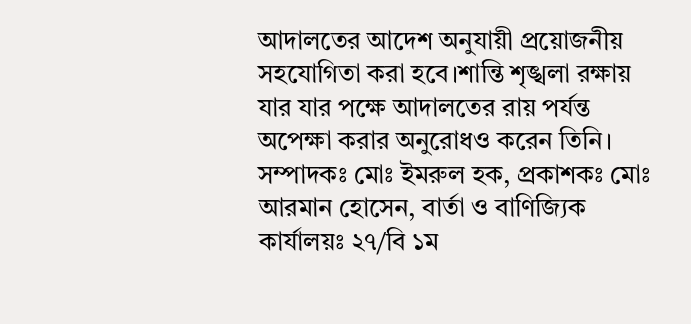আদালতের আদেশ অনুযায়ী প্রয়োজনীয় সহযোগিতা করা হবে।শান্তি শৃঙ্খলা রক্ষায় যার যার পক্ষে আদালতের রায় পর্যন্ত অপেক্ষা করার অনুরোধও করেন তিনি।
সম্পাদকঃ মোঃ ইমরুল হক, প্রকাশকঃ মোঃ আরমান হোসেন, বার্তা ও বাণিজ্যিক কার্যালয়ঃ ২৭/বি ১ম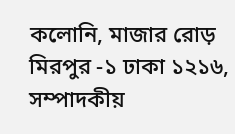কলোনি, মাজার রোড় মিরপুর -১ ঢাকা ১২১৬, সম্পাদকীয়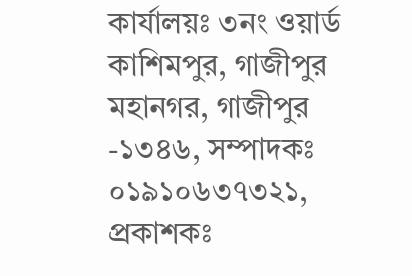কার্যালয়ঃ ৩নং ওয়ার্ড কাশিমপুর, গাজীপুর মহানগর, গাজীপুর -১৩৪৬, সম্পাদকঃ ০১৯১০৬৩৭৩২১, প্রকাশকঃ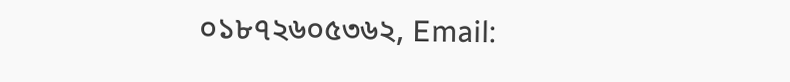০১৮৭২৬০৫৩৬২, Email: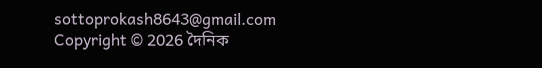sottoprokash8643@gmail.com
Copyright © 2026 দৈনিক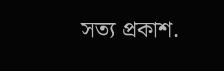সত্য প্রকাশ.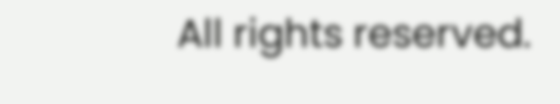All rights reserved.